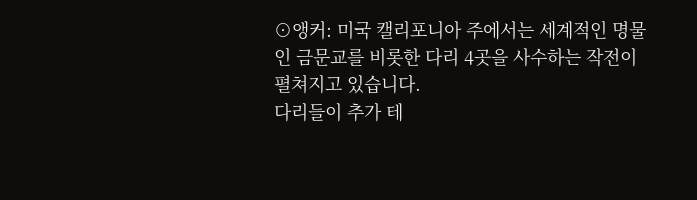⊙앵커: 미국 캘리포니아 주에서는 세계적인 명물인 금문교를 비롯한 다리 4곳을 사수하는 작전이 펼쳐지고 있습니다.
다리들이 추가 테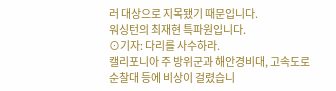러 대상으로 지목됐기 때문입니다.
워싱턴의 최재현 특파원입니다.
⊙기자: 다리를 사수하라.
캘리포니아 주 방위군과 해안경비대, 고속도로 순찰대 등에 비상이 걸렸습니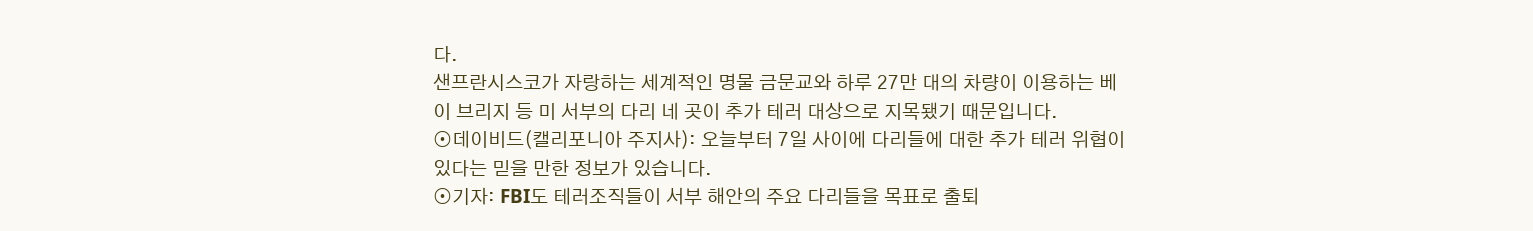다.
샌프란시스코가 자랑하는 세계적인 명물 금문교와 하루 27만 대의 차량이 이용하는 베이 브리지 등 미 서부의 다리 네 곳이 추가 테러 대상으로 지목됐기 때문입니다.
⊙데이비드(캘리포니아 주지사): 오늘부터 7일 사이에 다리들에 대한 추가 테러 위협이 있다는 믿을 만한 정보가 있습니다.
⊙기자: FBI도 테러조직들이 서부 해안의 주요 다리들을 목표로 출퇴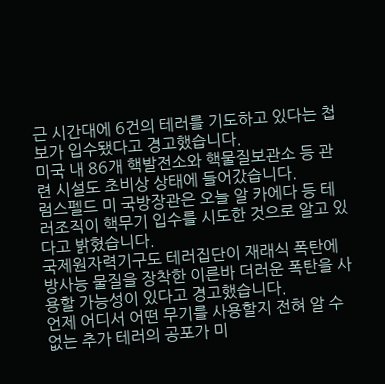근 시간대에 6건의 테러를 기도하고 있다는 첩보가 입수됐다고 경고했습니다.
미국 내 86개 핵발전소와 핵물질보관소 등 관련 시설도 초비상 상태에 들어갔습니다.
럼스펠드 미 국방장관은 오늘 알 카에다 등 테러조직이 핵무기 입수를 시도한 것으로 알고 있다고 밝혔습니다.
국제원자력기구도 테러집단이 재래식 폭탄에 방사능 물질을 장착한 이른바 더러운 폭탄을 사용할 가능성이 있다고 경고했습니다.
언제 어디서 어떤 무기를 사용할지 전혀 알 수 없는 추가 테러의 공포가 미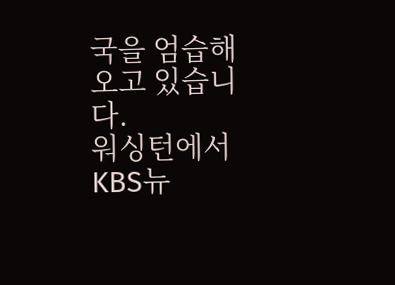국을 엄습해 오고 있습니다.
워싱턴에서 KBS뉴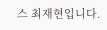스 최재현입니다.